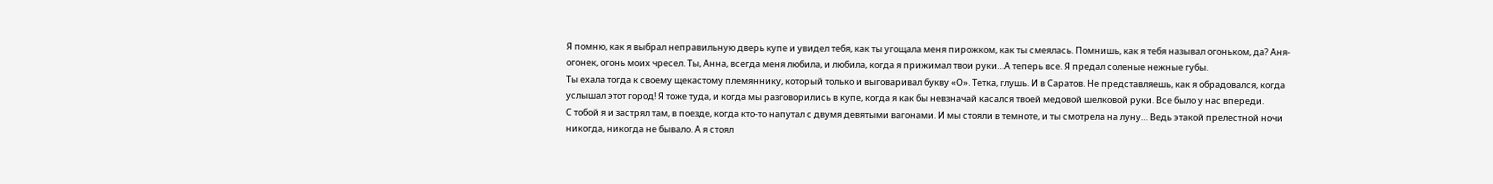Я помню, как я выбрал неправильную дверь купе и увидел тебя, как ты угощала меня пирожком, как ты смеялась. Помнишь, как я тебя называл огоньком, да? Аня-огонек, огонь моих чресел. Ты, Анна, всегда меня любила, и любила, когда я прижимал твои руки…А теперь все. Я предал соленые нежные губы.
Ты ехала тогда к своему щекастому племяннику, который только и выговаривал букву «О». Тетка, глушь. И в Саратов. Не представляешь, как я обрадовался, когда услышал этот город! Я тоже туда, и когда мы разговорились в купе, когда я как бы невзначай касался твоей медовой шелковой руки. Все было у нас впереди.
С тобой я и застрял там, в поезде, когда кто-то напутал с двумя девятыми вагонами. И мы стояли в темноте, и ты смотрела на луну… Ведь этакой прелестной ночи никогда, никогда не бывало. А я стоял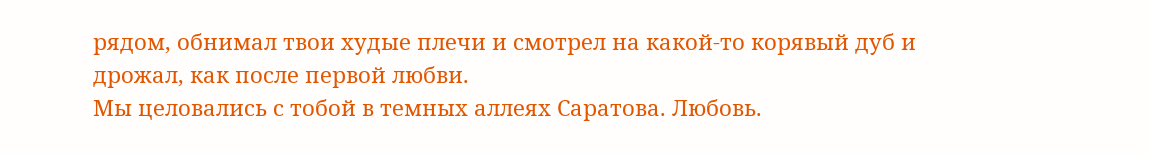рядом, обнимал твои худые плечи и смотрел на какой-то корявый дуб и дрожал, как после первой любви.
Мы целовались с тобой в темных аллеях Саратова. Любовь.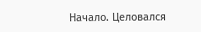Начало. Целовался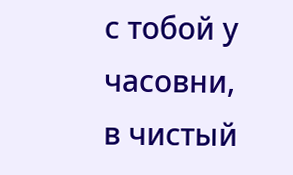с тобой у часовни, в чистый